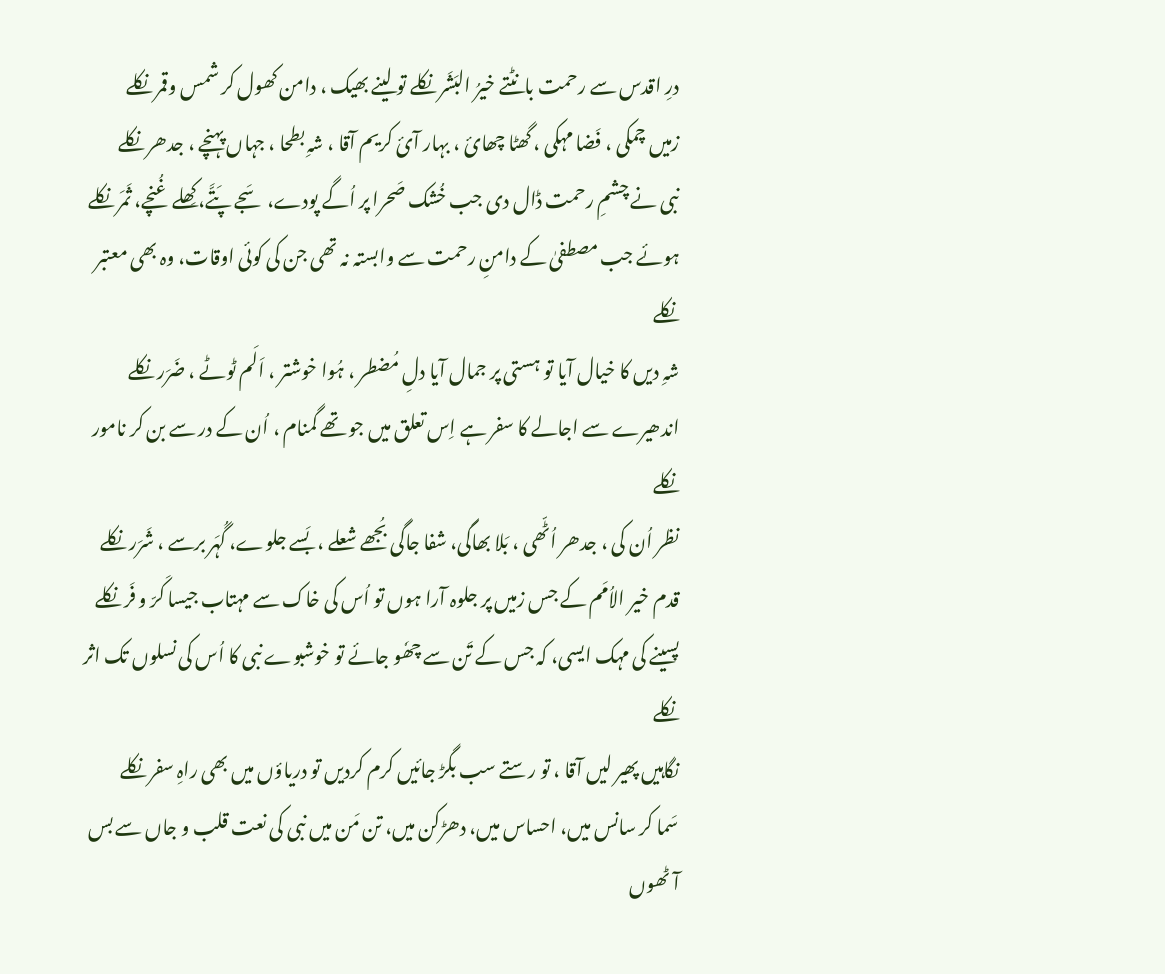درِ اقدس سے رحمت بانٹتے خیرُ البَشَر نکلے تو لینے بھیک ، دامن کھول کر شمس وقمر نکلے
زمیں چمکی ، فَضا مہکی ، گھٹا چھائ ، بہار آئ کریم آقا ، شہِ بطحا ، جہاں پہنچے ، جدھر نکلے
نبی نے چشمِ رحمت ڈال دی جب خُشک صَحرا پر اُگے پودے، سَجے پَتَّے، کِھلے غُنچے، ثَمَر نکلے
ہوئے جب مصطفیٰ کے دامنِ رحمت سے وابستہ نہ تھی جن کی کوئی اوقات، وہ بھی معتبر نکلے
شہِ دیں کا خیال آیا تو ہستی پر جمال آیا دلِ مُضطر ، ہُوا خوشتر ، اَلَم ٹوٹے ، ضَرَر نکلے
اندھیرے سے اجالے کا سفر ہے اِس تعلق میں جو تھے گمنام ، اُن کے در سے بن کر نامور نکلے
نظر اُن کی ، جدھر اُٹّھی ، بَلا بھاگی، شفا جاگی بُجھے شعلے ، بَسے جلوے، گُہَر برسے ، شَرَر نکلے
قدم خیر الاُمَم کے جس زمیں پر جلوہ آرا ہوں تو اُس کی خاک سے مہتاب جیسا کَرّ و فَر نکلے
پسینے کی مہک ایسی، کہ جس کے تَن سے چھٗو جائے تو خوشبوے نبی کا اُس کی نسلوں تک اثر نکلے
نگاہیں پھیر لیں آقا ، تو رستے سب بگڑ جائیں کرم کردیں تو دریاؤں میں بھی راہِ سفر نکلے
سَما کر سانس میں، احساس میں، دھڑکن میں، تن مَن میں نبی کی نعت قلب و جاں سے بس آٹھوں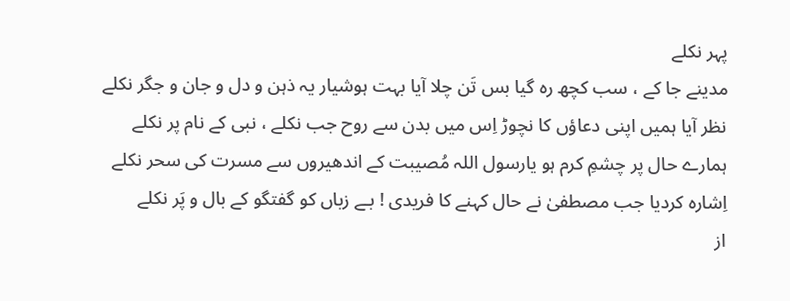پہر نکلے
مدینے جا کے ، سب کچھ رہ گیا بس تَن چلا آیا بہت ہوشیار یہ ذہن و دل و جان و جگر نکلے
نظر آیا ہمیں اپنی دعاؤں کا نچوڑ اِس میں بدن سے روح جب نکلے ، نبی کے نام پر نکلے
ہمارے حال پر چشمِ کرم ہو یارسول اللہ مُصیبت کے اندھیروں سے مسرت کی سحر نکلے
اِشارہ کردیا جب مصطفیٰ نے حال کہنے کا فریدی ! بـے زباں کو گفتگو کے بال و پَر نکلے
از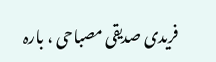فریدی صدیقی مصباحی ، بارہ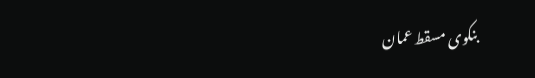بنکوی مسقط عمان